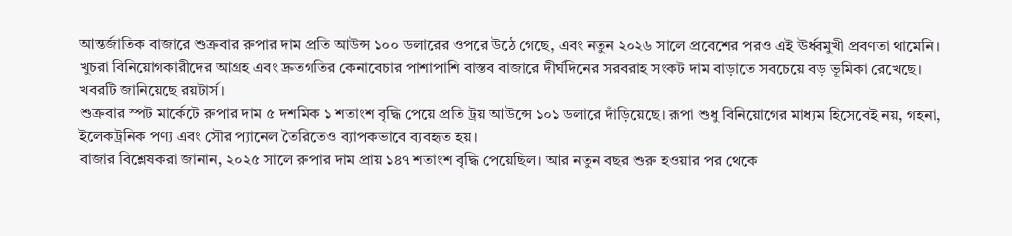আন্তর্জাতিক বাজারে শুক্রবার রুপার দাম প্রতি আউন্স ১০০ ডলারের ওপরে উঠে গেছে, এবং নতুন ২০২৬ সালে প্রবেশের পরও এই ঊর্ধ্বমুখী প্রবণতা থামেনি। খুচরা বিনিয়োগকারীদের আগ্রহ এবং দ্রুতগতির কেনাবেচার পাশাপাশি বাস্তব বাজারে দীর্ঘদিনের সরবরাহ সংকট দাম বাড়াতে সবচেয়ে বড় ভূমিকা রেখেছে। খবরটি জানিয়েছে রয়টার্স।
শুক্রবার স্পট মার্কেটে রুপার দাম ৫ দশমিক ১ শতাংশ বৃদ্ধি পেয়ে প্রতি ট্রয় আউন্সে ১০১ ডলারে দাঁড়িয়েছে। রূপা শুধু বিনিয়োগের মাধ্যম হিসেবেই নয়, গহনা, ইলেকট্রনিক পণ্য এবং সৌর প্যানেল তৈরিতেও ব্যাপকভাবে ব্যবহৃত হয়।
বাজার বিশ্লেষকরা জানান, ২০২৫ সালে রুপার দাম প্রায় ১৪৭ শতাংশ বৃদ্ধি পেয়েছিল। আর নতুন বছর শুরু হওয়ার পর থেকে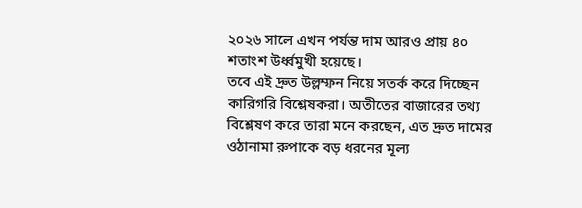২০২৬ সালে এখন পর্যন্ত দাম আরও প্রায় ৪০ শতাংশ উর্ধ্বমুখী হয়েছে।
তবে এই দ্রুত উল্লম্ফন নিয়ে সতর্ক করে দিচ্ছেন কারিগরি বিশ্লেষকরা। অতীতের বাজারের তথ্য বিশ্লেষণ করে তারা মনে করছেন, এত দ্রুত দামের ওঠানামা রুপাকে বড় ধরনের মূল্য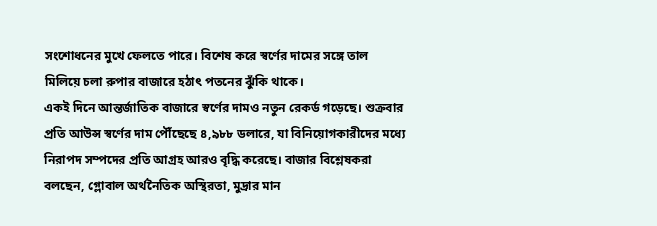সংশোধনের মুখে ফেলতে পারে। বিশেষ করে স্বর্ণের দামের সঙ্গে তাল মিলিয়ে চলা রুপার বাজারে হঠাৎ পতনের ঝুঁকি থাকে।
একই দিনে আন্তর্জাতিক বাজারে স্বর্ণের দামও নতুন রেকর্ড গড়েছে। শুক্রবার প্রতি আউন্স স্বর্ণের দাম পৌঁছেছে ৪,৯৮৮ ডলারে, যা বিনিয়োগকারীদের মধ্যে নিরাপদ সম্পদের প্রতি আগ্রহ আরও বৃদ্ধি করেছে। বাজার বিশ্লেষকরা বলছেন, গ্লোবাল অর্থনৈতিক অস্থিরতা, মুদ্রার মান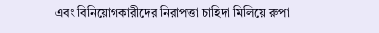এবং বিনিয়োগকারীদের নিরাপত্তা চাহিদা মিলিয়ে রুপা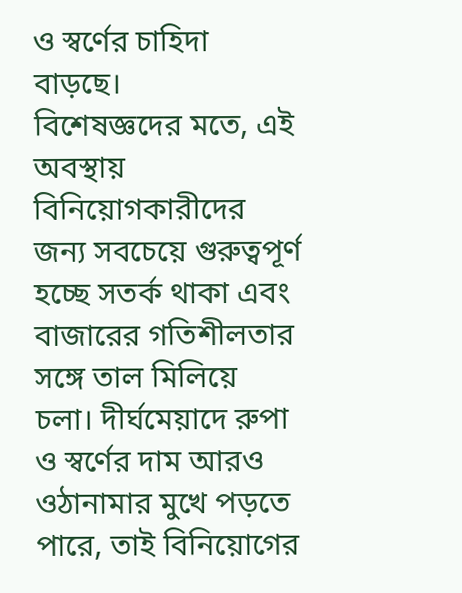ও স্বর্ণের চাহিদা বাড়ছে।
বিশেষজ্ঞদের মতে, এই অবস্থায় বিনিয়োগকারীদের জন্য সবচেয়ে গুরুত্বপূর্ণ হচ্ছে সতর্ক থাকা এবং বাজারের গতিশীলতার সঙ্গে তাল মিলিয়ে চলা। দীর্ঘমেয়াদে রুপা ও স্বর্ণের দাম আরও ওঠানামার মুখে পড়তে পারে, তাই বিনিয়োগের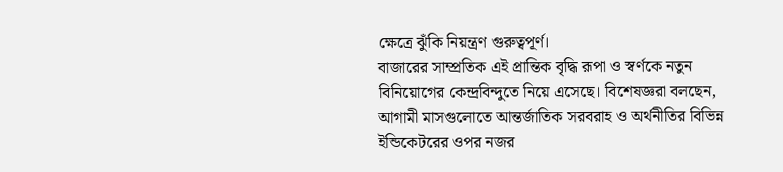ক্ষেত্রে ঝুঁকি নিয়ন্ত্রণ গুরুত্বপূর্ণ।
বাজারের সাম্প্রতিক এই প্রান্তিক বৃদ্ধি রূপা ও স্বর্ণকে নতুন বিনিয়োগের কেন্দ্রবিন্দুতে নিয়ে এসেছে। বিশেষজ্ঞরা বলছেন, আগামী মাসগুলোতে আন্তর্জাতিক সরবরাহ ও অর্থনীতির বিভিন্ন ইন্ডিকেটরের ওপর নজর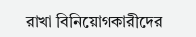রাখা বিনিয়োগকারীদের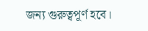জন্য গুরুত্বপূর্ণ হবে।